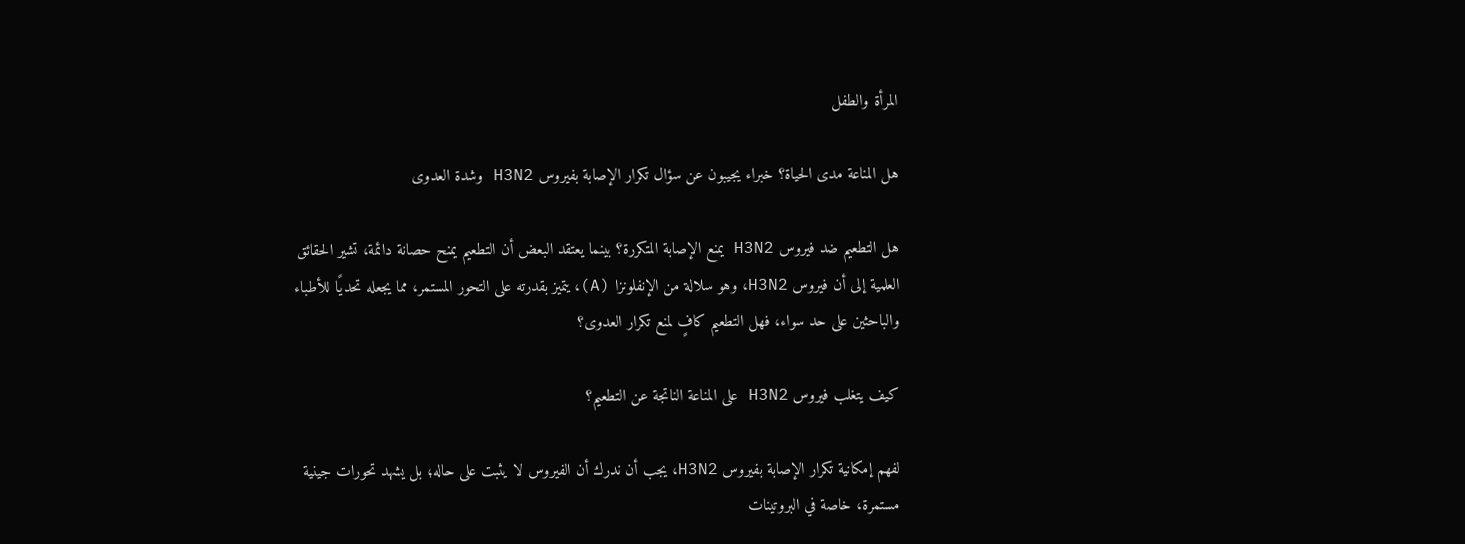المرأة والطفل

هل المناعة مدى الحياة؟ خبراء يجيبون عن سؤال تكرار الإصابة بفيروس H3N2 وشدة العدوى

هل التطعيم ضد فيروس H3N2 يمنع الإصابة المتكررة؟ بينما يعتقد البعض أن التطعيم يمنح حصانة دائمة، تشير الحقائق العلمية إلى أن فيروس H3N2، وهو سلالة من الإنفلونزا (A)، يتميز بقدرته على التحور المستمر، مما يجعله تحديًا للأطباء والباحثين على حد سواء، فهل التطعيم كافٍ لمنع تكرار العدوى؟

كيف يتغلب فيروس H3N2 على المناعة الناتجة عن التطعيم؟

لفهم إمكانية تكرار الإصابة بفيروس H3N2، يجب أن ندرك أن الفيروس لا يثبت على حاله؛ بل يشهد تحورات جينية مستمرة، خاصة في البروتينات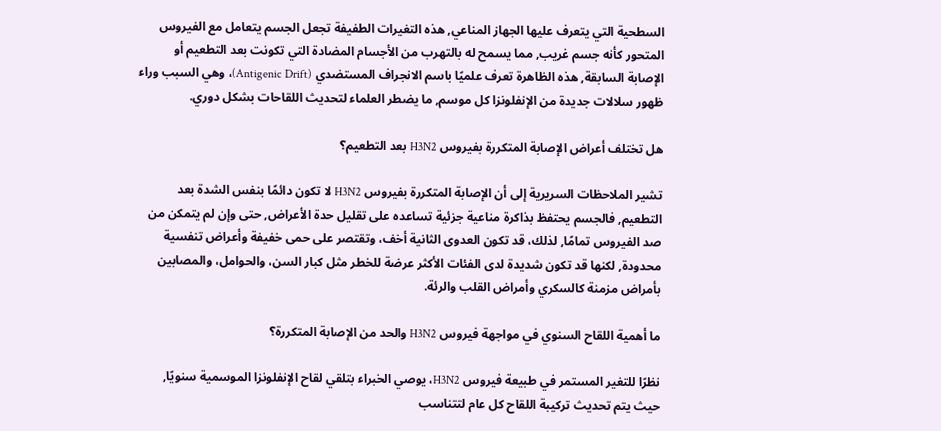السطحية التي يتعرف عليها الجهاز المناعي, هذه التغيرات الطفيفة تجعل الجسم يتعامل مع الفيروس المتحور كأنه جسم غريب, مما يسمح له بالتهرب من الأجسام المضادة التي تكونت بعد التطعيم أو الإصابة السابقة, هذه الظاهرة تعرف علميًا باسم الانجراف المستضدي (Antigenic Drift)، وهي السبب وراء ظهور سلالات جديدة من الإنفلونزا كل موسم, ما يضطر العلماء لتحديث اللقاحات بشكل دوري.

هل تختلف أعراض الإصابة المتكررة بفيروس H3N2 بعد التطعيم؟

تشير الملاحظات السريرية إلى أن الإصابة المتكررة بفيروس H3N2 لا تكون دائمًا بنفس الشدة بعد التطعيم, فالجسم يحتفظ بذاكرة مناعية جزئية تساعده على تقليل حدة الأعراض, حتى وإن لم يتمكن من صد الفيروس تمامًا, لذلك، قد تكون العدوى الثانية أخف، وتقتصر على حمى خفيفة وأعراض تنفسية محدودة, لكنها قد تكون شديدة لدى الفئات الأكثر عرضة للخطر مثل كبار السن، والحوامل، والمصابين بأمراض مزمنة كالسكري وأمراض القلب والرئة.

ما أهمية اللقاح السنوي في مواجهة فيروس H3N2 والحد من الإصابة المتكررة؟

نظرًا للتغير المستمر في طبيعة فيروس H3N2، يوصي الخبراء بتلقي لقاح الإنفلونزا الموسمية سنويًا, حيث يتم تحديث تركيبة اللقاح كل عام لتتناسب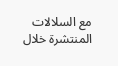مع السلالات المنتشرة خلال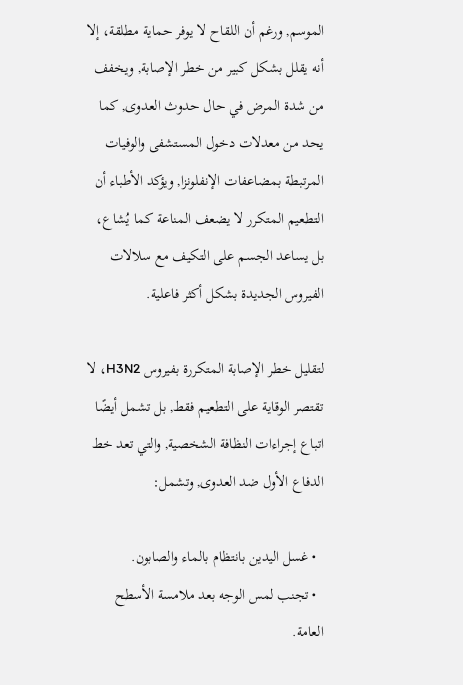الموسم, ورغم أن اللقاح لا يوفر حماية مطلقة، إلا أنه يقلل بشكل كبير من خطر الإصابة, ويخفف من شدة المرض في حال حدوث العدوى, كما يحد من معدلات دخول المستشفى والوفيات المرتبطة بمضاعفات الإنفلونزا, ويؤكد الأطباء أن التطعيم المتكرر لا يضعف المناعة كما يُشاع، بل يساعد الجسم على التكيف مع سلالات الفيروس الجديدة بشكل أكثر فاعلية.

لتقليل خطر الإصابة المتكررة بفيروس H3N2، لا تقتصر الوقاية على التطعيم فقط, بل تشمل أيضًا اتباع إجراءات النظافة الشخصية, والتي تعد خط الدفاع الأول ضد العدوى, وتشمل:

  • غسل اليدين بانتظام بالماء والصابون.
  • تجنب لمس الوجه بعد ملامسة الأسطح العامة.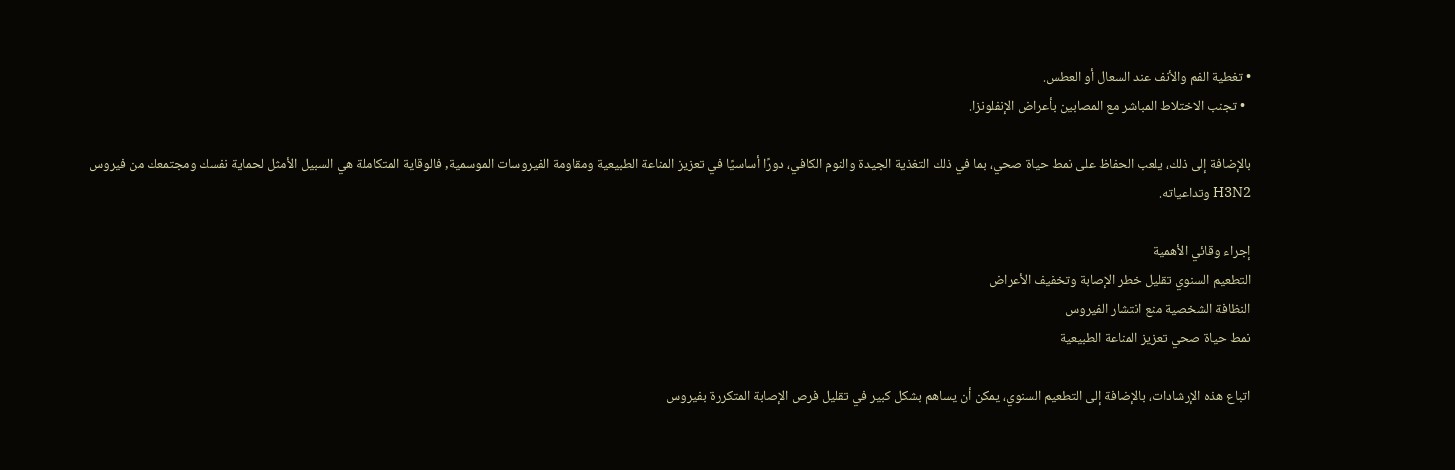• تغطية الفم والأنف عند السعال أو العطس.
  • تجنب الاختلاط المباشر مع المصابين بأعراض الإنفلونزا.

بالإضافة إلى ذلك، يلعب الحفاظ على نمط حياة صحي، بما في ذلك التغذية الجيدة والنوم الكافي، دورًا أساسيًا في تعزيز المناعة الطبيعية ومقاومة الفيروسات الموسمية, فالوقاية المتكاملة هي السبيل الأمثل لحماية نفسك ومجتمعك من فيروس H3N2 وتداعياته.

إجراء وقائي الأهمية
التطعيم السنوي تقليل خطر الإصابة وتخفيف الأعراض
النظافة الشخصية منع انتشار الفيروس
نمط حياة صحي تعزيز المناعة الطبيعية

اتباع هذه الإرشادات، بالإضافة إلى التطعيم السنوي، يمكن أن يساهم بشكل كبير في تقليل فرص الإصابة المتكررة بفيروس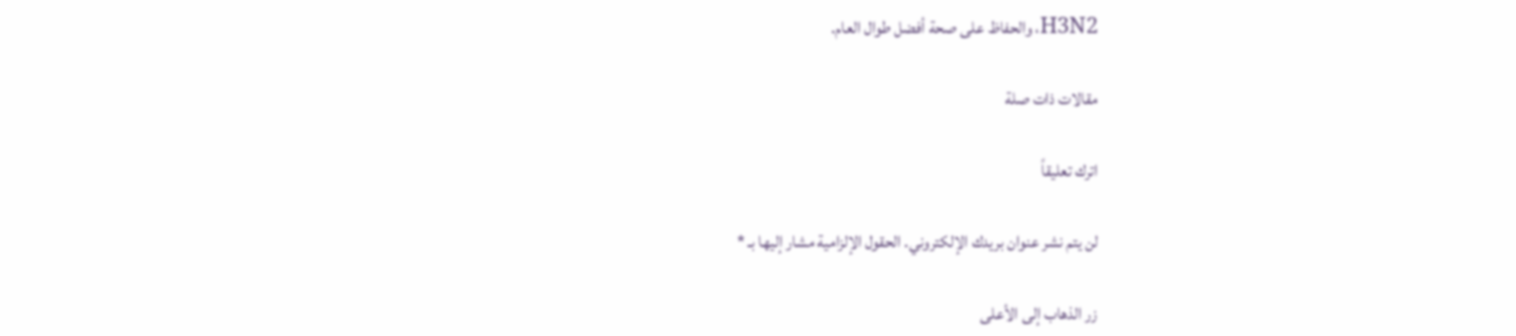H3N2، والحفاظ على صحة أفضل طوال العام.

مقالات ذات صلة

اترك تعليقاً

لن يتم نشر عنوان بريدك الإلكتروني. الحقول الإلزامية مشار إليها بـ *

زر الذهاب إلى الأعلى